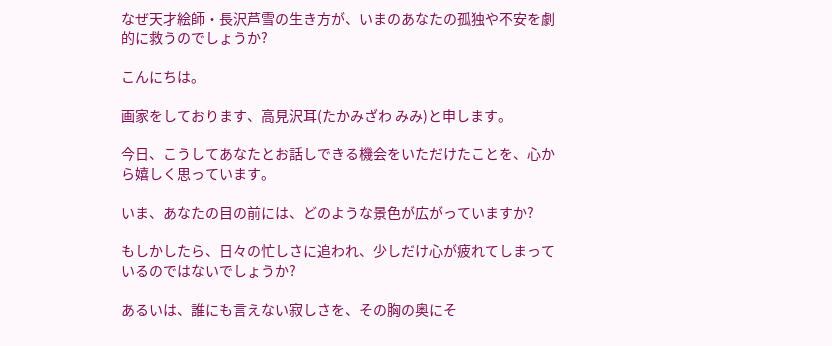なぜ天才絵師・長沢芦雪の生き方が、いまのあなたの孤独や不安を劇的に救うのでしょうか?

こんにちは。

画家をしております、高見沢耳(たかみざわ みみ)と申します。

今日、こうしてあなたとお話しできる機会をいただけたことを、心から嬉しく思っています。

いま、あなたの目の前には、どのような景色が広がっていますか?

もしかしたら、日々の忙しさに追われ、少しだけ心が疲れてしまっているのではないでしょうか?

あるいは、誰にも言えない寂しさを、その胸の奥にそ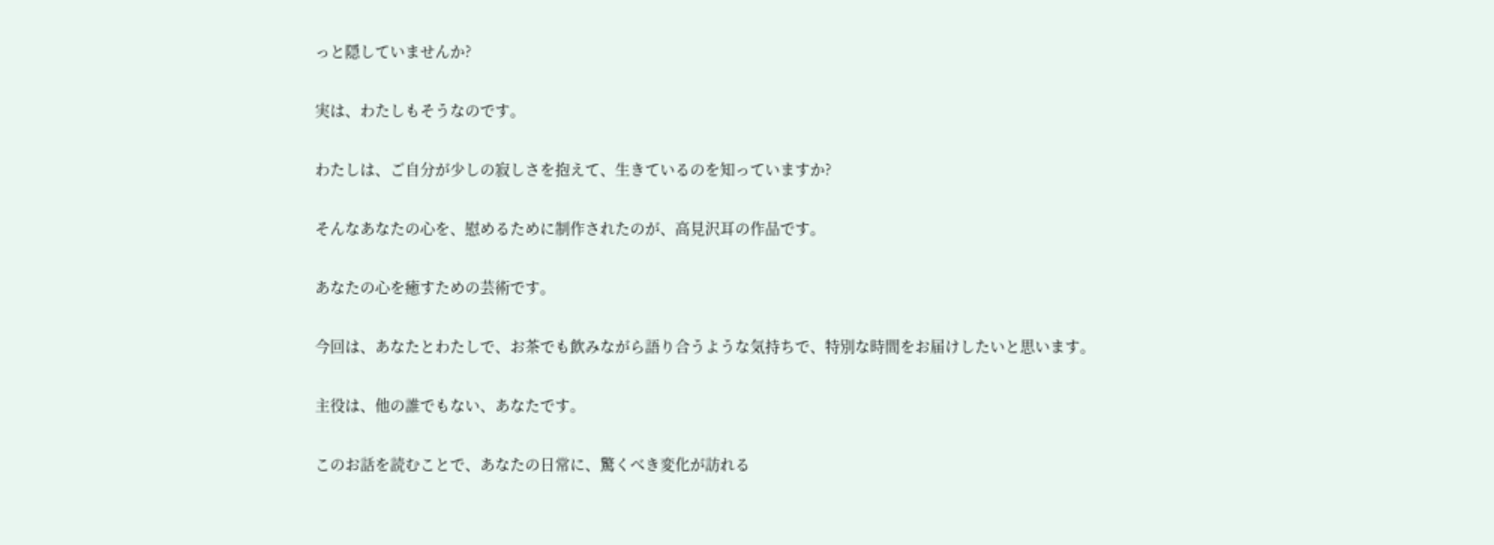っと隠していませんか?

実は、わたしもそうなのです。

わたしは、ご自分が少しの寂しさを抱えて、生きているのを知っていますか?

そんなあなたの心を、慰めるために制作されたのが、高見沢耳の作品です。

あなたの心を癒すための芸術です。

今回は、あなたとわたしで、お茶でも飲みながら語り合うような気持ちで、特別な時間をお届けしたいと思います。

主役は、他の誰でもない、あなたです。

このお話を読むことで、あなたの日常に、驚くべき変化が訪れる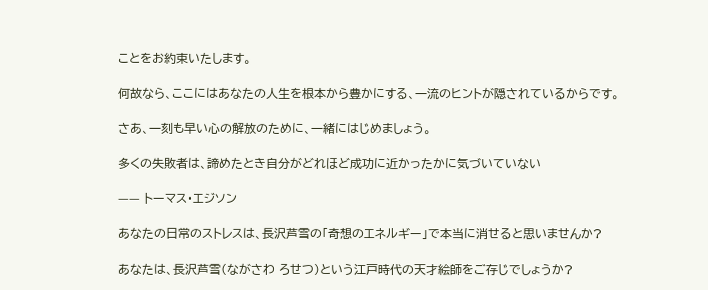ことをお約束いたします。

何故なら、ここにはあなたの人生を根本から豊かにする、一流のヒントが隠されているからです。

さあ、一刻も早い心の解放のために、一緒にはじめましょう。

多くの失敗者は、諦めたとき自分がどれほど成功に近かったかに気づいていない

—— トーマス・エジソン

あなたの日常のストレスは、長沢芦雪の「奇想のエネルギー」で本当に消せると思いませんか?

あなたは、長沢芦雪(ながさわ ろせつ)という江戸時代の天才絵師をご存じでしょうか?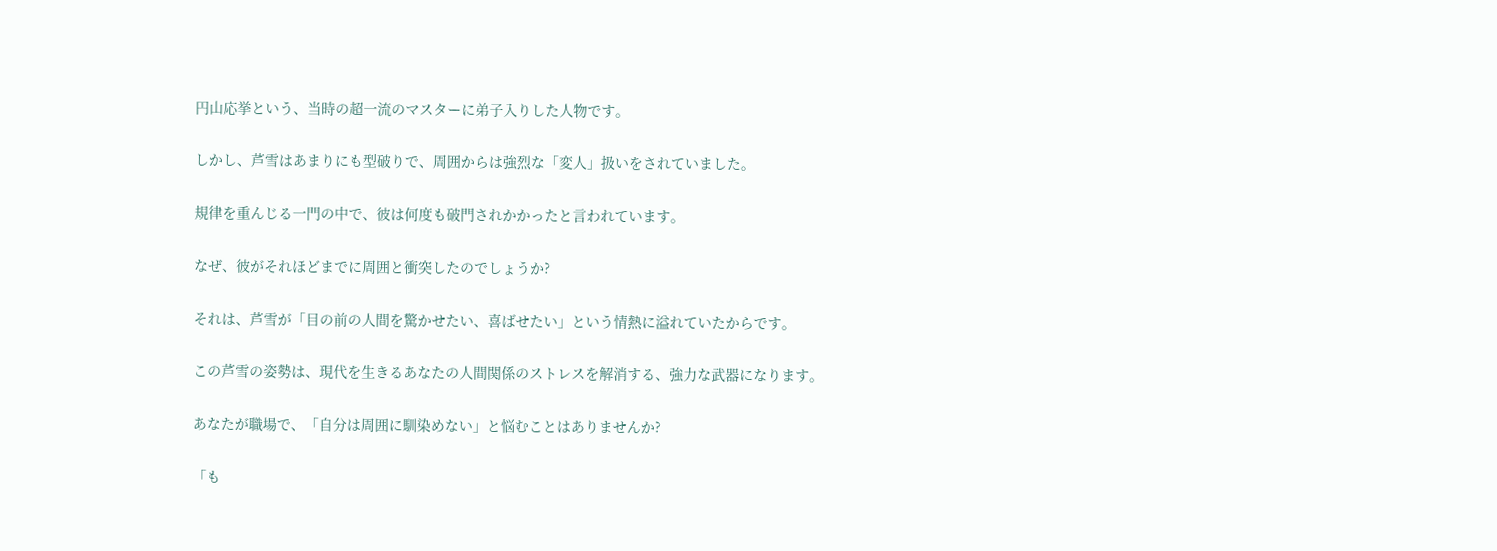円山応挙という、当時の超一流のマスターに弟子入りした人物です。

しかし、芦雪はあまりにも型破りで、周囲からは強烈な「変人」扱いをされていました。

規律を重んじる一門の中で、彼は何度も破門されかかったと言われています。

なぜ、彼がそれほどまでに周囲と衝突したのでしょうか?

それは、芦雪が「目の前の人間を驚かせたい、喜ばせたい」という情熱に溢れていたからです。

この芦雪の姿勢は、現代を生きるあなたの人間関係のストレスを解消する、強力な武器になります。

あなたが職場で、「自分は周囲に馴染めない」と悩むことはありませんか?

「も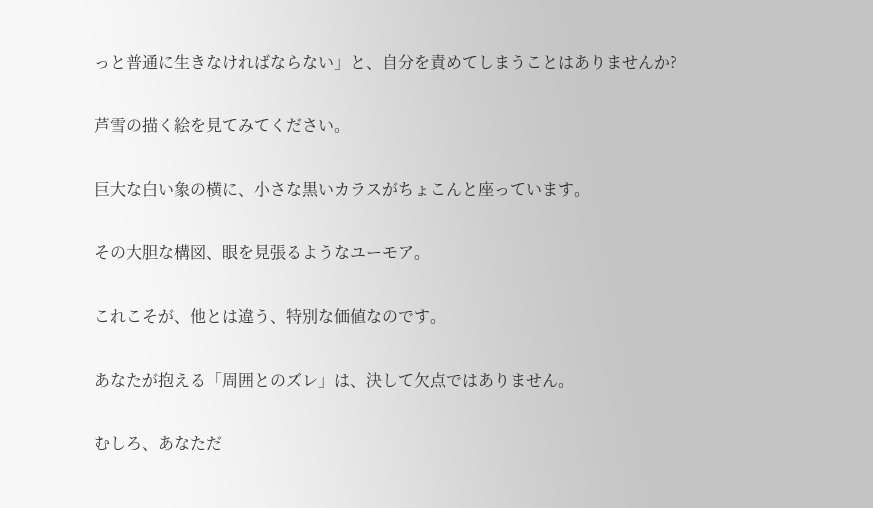っと普通に生きなければならない」と、自分を責めてしまうことはありませんか?

芦雪の描く絵を見てみてください。

巨大な白い象の横に、小さな黒いカラスがちょこんと座っています。

その大胆な構図、眼を見張るようなユーモア。

これこそが、他とは違う、特別な価値なのです。

あなたが抱える「周囲とのズレ」は、決して欠点ではありません。

むしろ、あなただ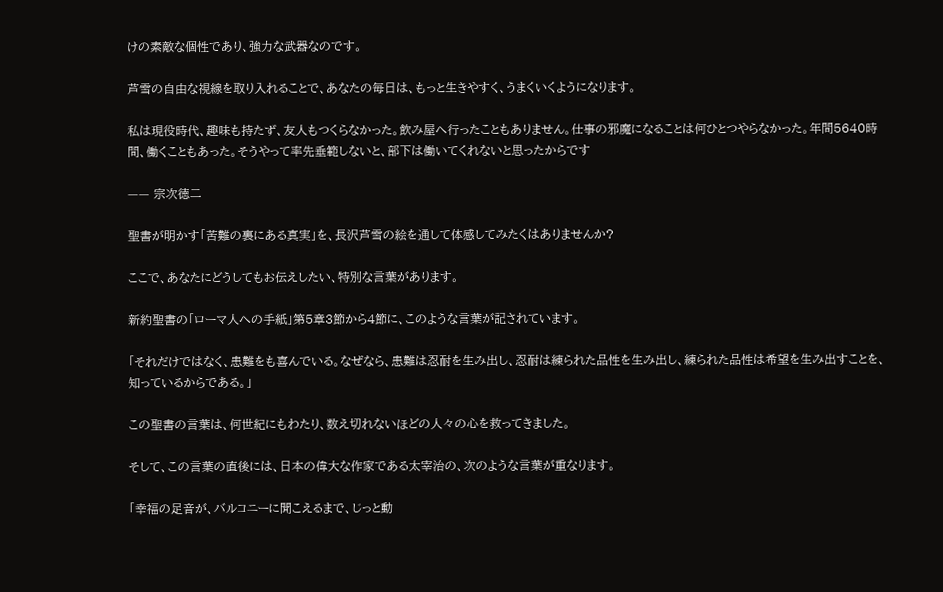けの素敵な個性であり、強力な武器なのです。

芦雪の自由な視線を取り入れることで、あなたの毎日は、もっと生きやすく、うまくいくようになります。

私は現役時代、趣味も持たず、友人もつくらなかった。飲み屋へ行ったこともありません。仕事の邪魔になることは何ひとつやらなかった。年間5640時間、働くこともあった。そうやって率先垂範しないと、部下は働いてくれないと思ったからです

—— 宗次徳二

聖書が明かす「苦難の裏にある真実」を、長沢芦雪の絵を通して体感してみたくはありませんか?

ここで、あなたにどうしてもお伝えしたい、特別な言葉があります。

新約聖書の「ローマ人への手紙」第5章3節から4節に、このような言葉が記されています。

「それだけではなく、患難をも喜んでいる。なぜなら、患難は忍耐を生み出し、忍耐は練られた品性を生み出し、練られた品性は希望を生み出すことを、知っているからである。」

この聖書の言葉は、何世紀にもわたり、数え切れないほどの人々の心を救ってきました。

そして、この言葉の直後には、日本の偉大な作家である太宰治の、次のような言葉が重なります。

「幸福の足音が、バルコニーに聞こえるまで、じっと動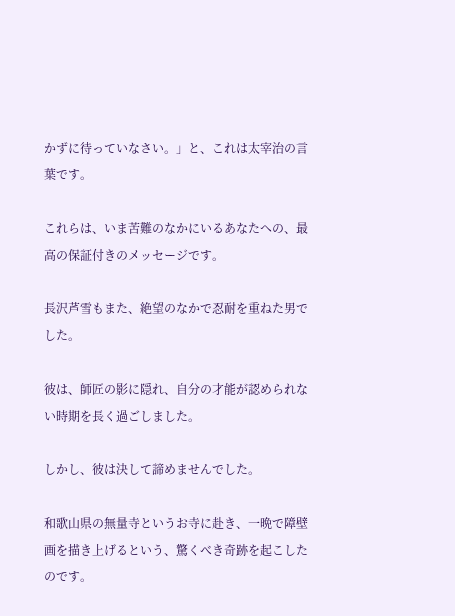かずに待っていなさい。」と、これは太宰治の言葉です。

これらは、いま苦難のなかにいるあなたへの、最高の保証付きのメッセージです。

長沢芦雪もまた、絶望のなかで忍耐を重ねた男でした。

彼は、師匠の影に隠れ、自分の才能が認められない時期を長く過ごしました。

しかし、彼は決して諦めませんでした。

和歌山県の無量寺というお寺に赴き、一晩で障壁画を描き上げるという、驚くべき奇跡を起こしたのです。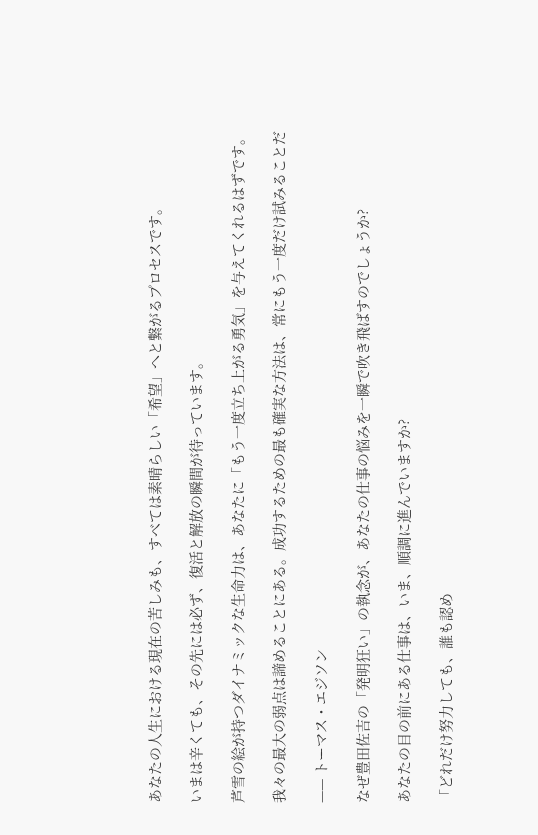あなたの人生における現在の苦しみも、すべては素晴らしい「希望」へと繋がるプロセスです。

いまは辛くても、その先には必ず、復活と解放の瞬間が待っています。

芦雪の絵が持つダイナミックな生命力は、あなたに「もう一度立ち上がる勇気」を与えてくれるはずです。

我々の最大の弱点は諦めることにある。成功するための最も確実な方法は、常にもう一度だけ試みることだ

—— トーマス・エジソン

なぜ豊田佐吉の「発明狂い」の執念が、あなたの仕事の悩みを一瞬で吹き飛ばすのでしょうか?

あなたの目の前にある仕事は、いま、順調に進んでいますか?

「どれだけ努力しても、誰も認め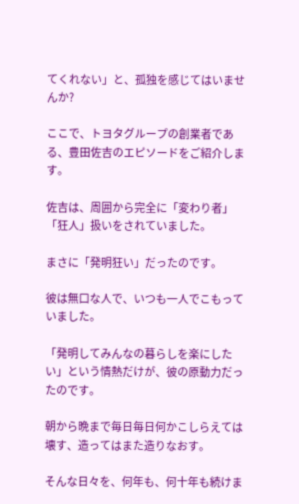てくれない」と、孤独を感じてはいませんか?

ここで、トヨタグループの創業者である、豊田佐吉のエピソードをご紹介します。

佐吉は、周囲から完全に「変わり者」「狂人」扱いをされていました。

まさに「発明狂い」だったのです。

彼は無口な人で、いつも一人でこもっていました。

「発明してみんなの暮らしを楽にしたい」という情熱だけが、彼の原動力だったのです。

朝から晩まで毎日毎日何かこしらえては壊す、造ってはまた造りなおす。

そんな日々を、何年も、何十年も続けま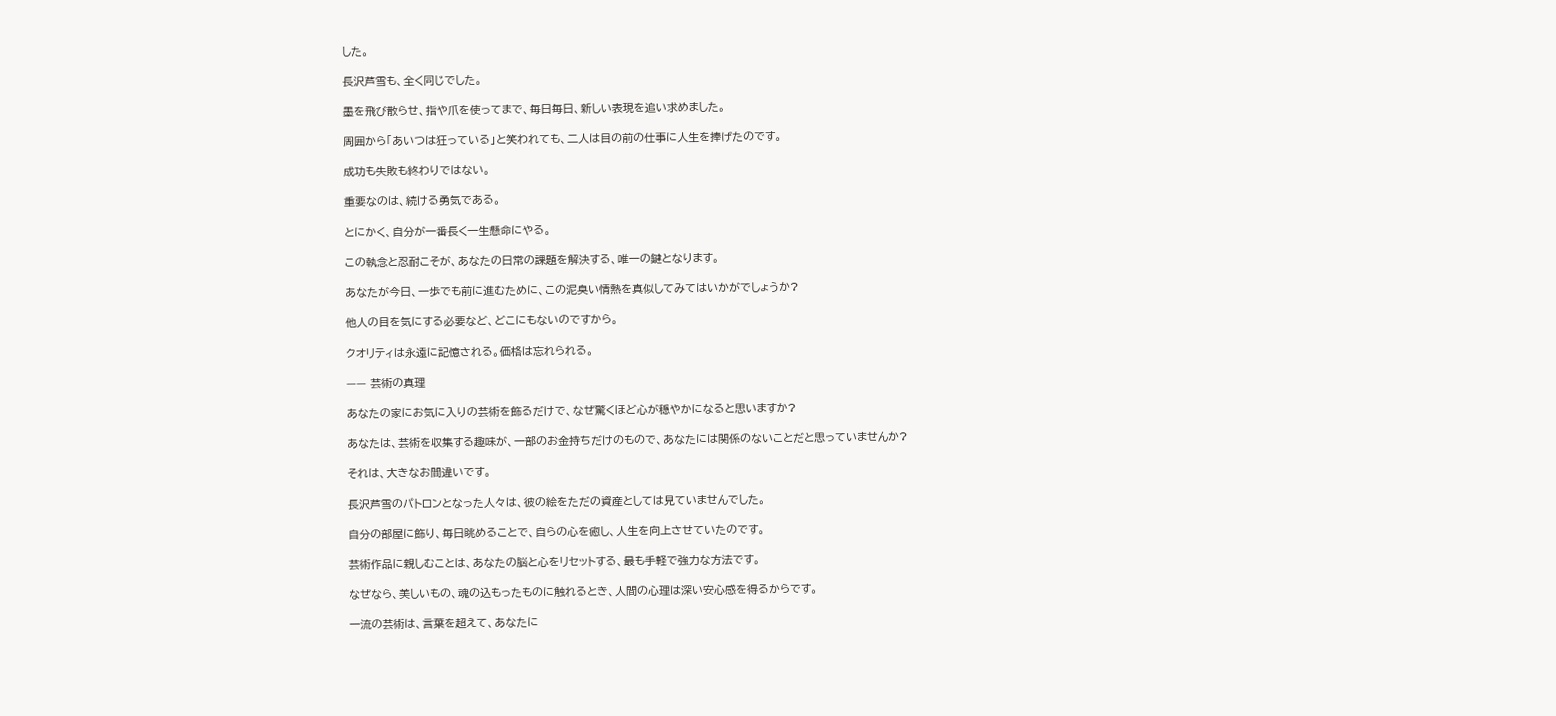した。

長沢芦雪も、全く同じでした。

墨を飛び散らせ、指や爪を使ってまで、毎日毎日、新しい表現を追い求めました。

周囲から「あいつは狂っている」と笑われても、二人は目の前の仕事に人生を捧げたのです。

成功も失敗も終わりではない。

重要なのは、続ける勇気である。

とにかく、自分が一番長く一生懸命にやる。

この執念と忍耐こそが、あなたの日常の課題を解決する、唯一の鍵となります。

あなたが今日、一歩でも前に進むために、この泥臭い情熱を真似してみてはいかがでしょうか?

他人の目を気にする必要など、どこにもないのですから。

クオリティは永遠に記憶される。価格は忘れられる。

—— 芸術の真理

あなたの家にお気に入りの芸術を飾るだけで、なぜ驚くほど心が穏やかになると思いますか?

あなたは、芸術を収集する趣味が、一部のお金持ちだけのもので、あなたには関係のないことだと思っていませんか?

それは、大きなお間違いです。

長沢芦雪のパトロンとなった人々は、彼の絵をただの資産としては見ていませんでした。

自分の部屋に飾り、毎日眺めることで、自らの心を癒し、人生を向上させていたのです。

芸術作品に親しむことは、あなたの脳と心をリセットする、最も手軽で強力な方法です。

なぜなら、美しいもの、魂の込もったものに触れるとき、人間の心理は深い安心感を得るからです。

一流の芸術は、言葉を超えて、あなたに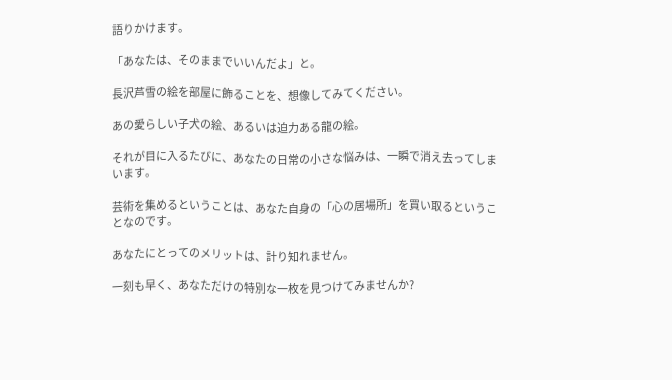語りかけます。

「あなたは、そのままでいいんだよ」と。

長沢芦雪の絵を部屋に飾ることを、想像してみてください。

あの愛らしい子犬の絵、あるいは迫力ある龍の絵。

それが目に入るたびに、あなたの日常の小さな悩みは、一瞬で消え去ってしまいます。

芸術を集めるということは、あなた自身の「心の居場所」を買い取るということなのです。

あなたにとってのメリットは、計り知れません。

一刻も早く、あなただけの特別な一枚を見つけてみませんか?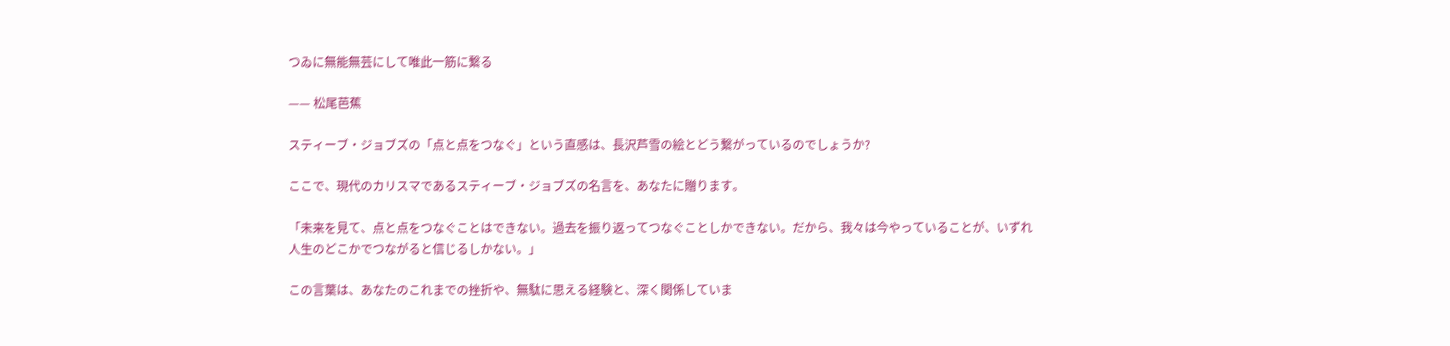つゐに無能無芸にして唯此一筋に繋る

—— 松尾芭蕉

スティーブ・ジョブズの「点と点をつなぐ」という直感は、長沢芦雪の絵とどう繋がっているのでしょうか?

ここで、現代のカリスマであるスティーブ・ジョブズの名言を、あなたに贈ります。

「未来を見て、点と点をつなぐことはできない。過去を振り返ってつなぐことしかできない。だから、我々は今やっていることが、いずれ人生のどこかでつながると信じるしかない。」

この言葉は、あなたのこれまでの挫折や、無駄に思える経験と、深く関係していま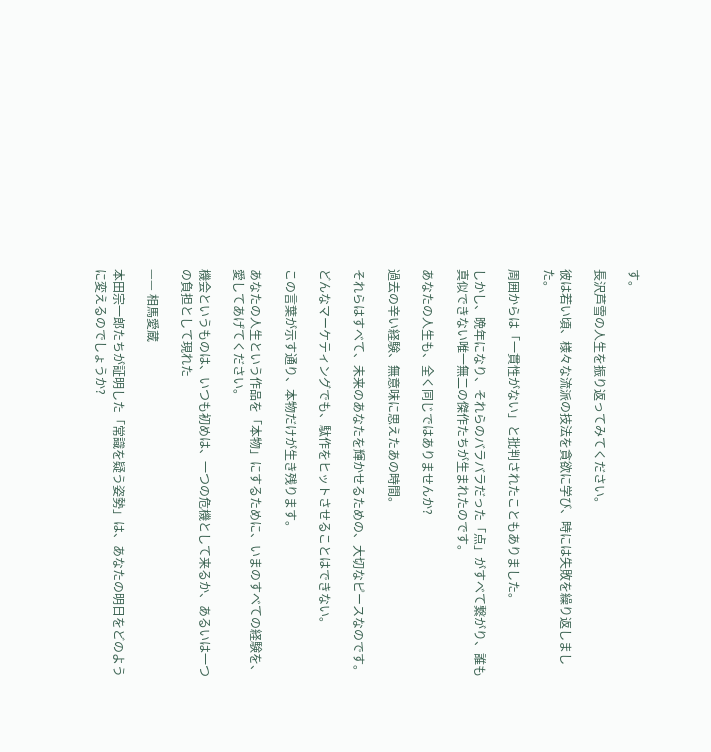す。

長沢芦雪の人生を振り返ってみてください。

彼は若い頃、様々な流派の技法を貪欲に学び、時には失敗を繰り返しました。

周囲からは「一貫性がない」と批判されたこともありました。

しかし、晩年になり、それらのバラバラだった「点」がすべて繋がり、誰も真似できない唯一無二の傑作たちが生まれたのです。

あなたの人生も、全く同じではありませんか?

過去の辛い経験、無意味に思えたあの時間。

それらはすべて、未来のあなたを輝かせるための、大切なピースなのです。

どんなマーケティングでも、駄作をヒットさせることはできない。

この言葉が示す通り、本物だけが生き残ります。

あなたの人生という作品を「本物」にするために、いまのすべての経験を、愛してあげてください。

機会というものは、いつも初めは、一つの危機として来るか、あるいは一つの負担として現れた

—— 相馬愛蔵

本田宗一郎たちが証明した「常識を疑う姿勢」は、あなたの明日をどのように変えるのでしょうか?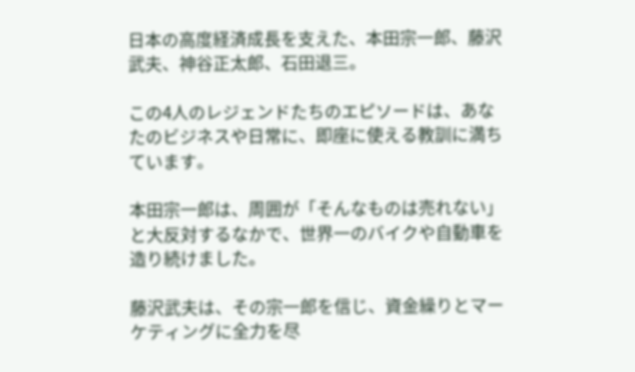日本の高度経済成長を支えた、本田宗一郎、藤沢武夫、神谷正太郎、石田退三。

この4人のレジェンドたちのエピソードは、あなたのビジネスや日常に、即座に使える教訓に満ちています。

本田宗一郎は、周囲が「そんなものは売れない」と大反対するなかで、世界一のバイクや自動車を造り続けました。

藤沢武夫は、その宗一郎を信じ、資金繰りとマーケティングに全力を尽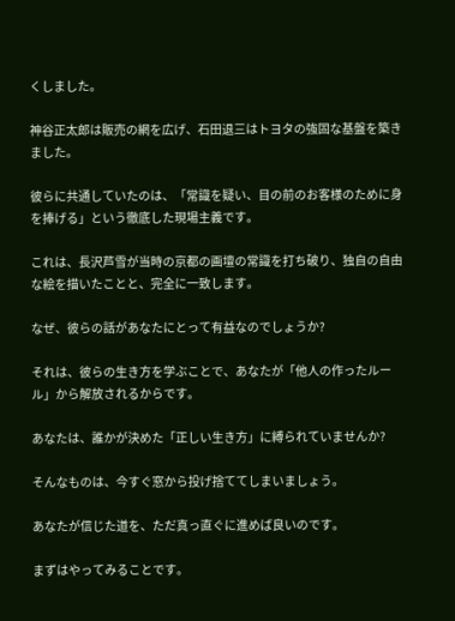くしました。

神谷正太郎は販売の網を広げ、石田退三はトヨタの強固な基盤を築きました。

彼らに共通していたのは、「常識を疑い、目の前のお客様のために身を捧げる」という徹底した現場主義です。

これは、長沢芦雪が当時の京都の画壇の常識を打ち破り、独自の自由な絵を描いたことと、完全に一致します。

なぜ、彼らの話があなたにとって有益なのでしょうか?

それは、彼らの生き方を学ぶことで、あなたが「他人の作ったルール」から解放されるからです。

あなたは、誰かが決めた「正しい生き方」に縛られていませんか?

そんなものは、今すぐ窓から投げ捨ててしまいましょう。

あなたが信じた道を、ただ真っ直ぐに進めば良いのです。

まずはやってみることです。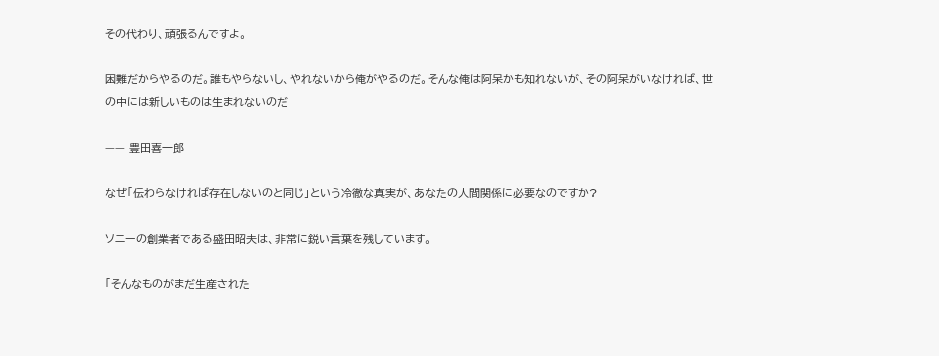その代わり、頑張るんですよ。

困難だからやるのだ。誰もやらないし、やれないから俺がやるのだ。そんな俺は阿呆かも知れないが、その阿呆がいなければ、世の中には新しいものは生まれないのだ

—— 豊田喜一郎

なぜ「伝わらなければ存在しないのと同じ」という冷徹な真実が、あなたの人間関係に必要なのですか?

ソニーの創業者である盛田昭夫は、非常に鋭い言葉を残しています。

「そんなものがまだ生産された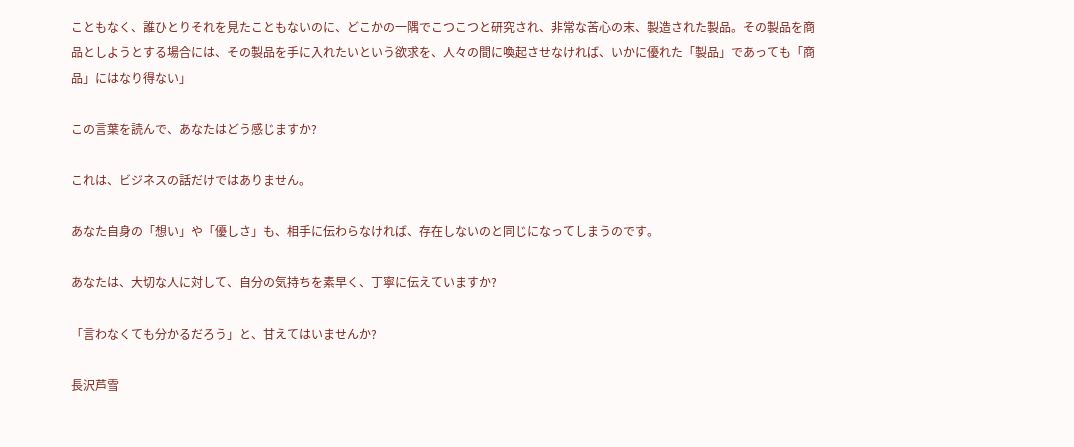こともなく、誰ひとりそれを見たこともないのに、どこかの一隅でこつこつと研究され、非常な苦心の末、製造された製品。その製品を商品としようとする場合には、その製品を手に入れたいという欲求を、人々の間に喚起させなければ、いかに優れた「製品」であっても「商品」にはなり得ない」

この言葉を読んで、あなたはどう感じますか?

これは、ビジネスの話だけではありません。

あなた自身の「想い」や「優しさ」も、相手に伝わらなければ、存在しないのと同じになってしまうのです。

あなたは、大切な人に対して、自分の気持ちを素早く、丁寧に伝えていますか?

「言わなくても分かるだろう」と、甘えてはいませんか?

長沢芦雪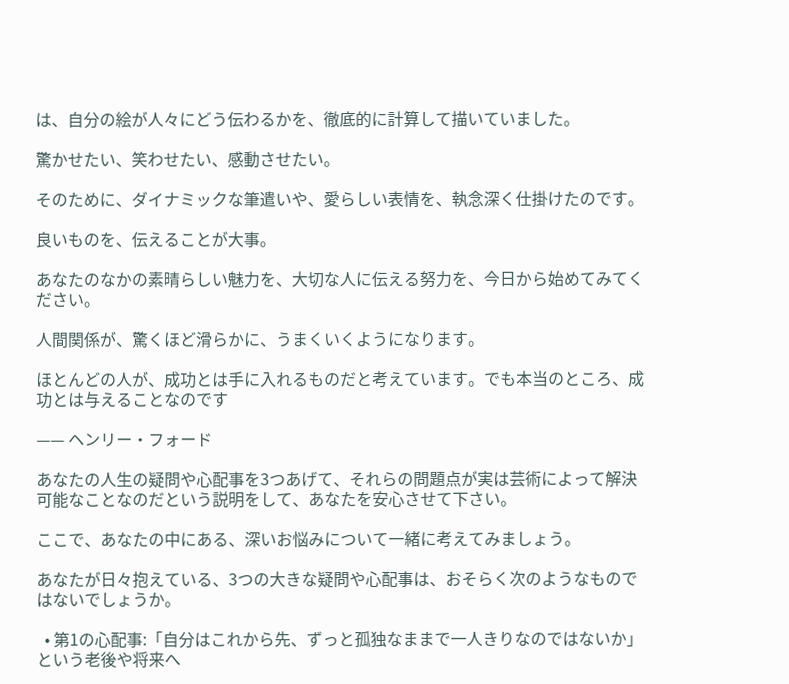は、自分の絵が人々にどう伝わるかを、徹底的に計算して描いていました。

驚かせたい、笑わせたい、感動させたい。

そのために、ダイナミックな筆遣いや、愛らしい表情を、執念深く仕掛けたのです。

良いものを、伝えることが大事。

あなたのなかの素晴らしい魅力を、大切な人に伝える努力を、今日から始めてみてください。

人間関係が、驚くほど滑らかに、うまくいくようになります。

ほとんどの人が、成功とは手に入れるものだと考えています。でも本当のところ、成功とは与えることなのです

—— ヘンリー・フォード

あなたの人生の疑問や心配事を3つあげて、それらの問題点が実は芸術によって解決可能なことなのだという説明をして、あなたを安心させて下さい。

ここで、あなたの中にある、深いお悩みについて一緒に考えてみましょう。

あなたが日々抱えている、3つの大きな疑問や心配事は、おそらく次のようなものではないでしょうか。

  • 第1の心配事:「自分はこれから先、ずっと孤独なままで一人きりなのではないか」という老後や将来へ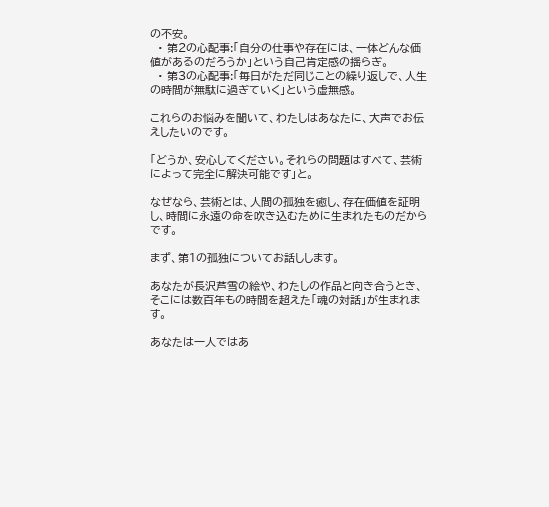の不安。
  • 第2の心配事:「自分の仕事や存在には、一体どんな価値があるのだろうか」という自己肯定感の揺らぎ。
  • 第3の心配事:「毎日がただ同じことの繰り返しで、人生の時間が無駄に過ぎていく」という虚無感。

これらのお悩みを聞いて、わたしはあなたに、大声でお伝えしたいのです。

「どうか、安心してください。それらの問題はすべて、芸術によって完全に解決可能です」と。

なぜなら、芸術とは、人間の孤独を癒し、存在価値を証明し、時間に永遠の命を吹き込むために生まれたものだからです。

まず、第1の孤独についてお話しします。

あなたが長沢芦雪の絵や、わたしの作品と向き合うとき、そこには数百年もの時間を超えた「魂の対話」が生まれます。

あなたは一人ではあ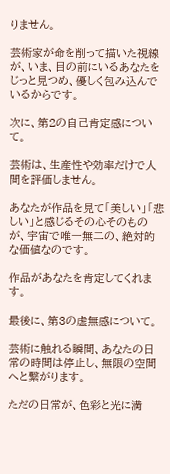りません。

芸術家が命を削って描いた視線が、いま、目の前にいるあなたをじっと見つめ、優しく包み込んでいるからです。

次に、第2の自己肯定感について。

芸術は、生産性や効率だけで人間を評価しません。

あなたが作品を見て「美しい」「悲しい」と感じるその心そのものが、宇宙で唯一無二の、絶対的な価値なのです。

作品があなたを肯定してくれます。

最後に、第3の虚無感について。

芸術に触れる瞬間、あなたの日常の時間は停止し、無限の空間へと繋がります。

ただの日常が、色彩と光に満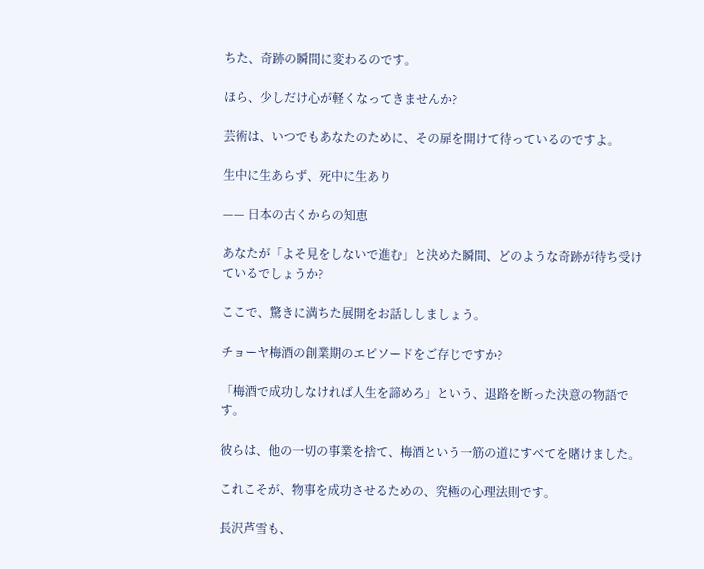ちた、奇跡の瞬間に変わるのです。

ほら、少しだけ心が軽くなってきませんか?

芸術は、いつでもあなたのために、その扉を開けて待っているのですよ。

生中に生あらず、死中に生あり

—— 日本の古くからの知恵

あなたが「よそ見をしないで進む」と決めた瞬間、どのような奇跡が待ち受けているでしょうか?

ここで、驚きに満ちた展開をお話ししましょう。

チョーヤ梅酒の創業期のエピソードをご存じですか?

「梅酒で成功しなければ人生を諦めろ」という、退路を断った決意の物語です。

彼らは、他の一切の事業を捨て、梅酒という一筋の道にすべてを賭けました。

これこそが、物事を成功させるための、究極の心理法則です。

長沢芦雪も、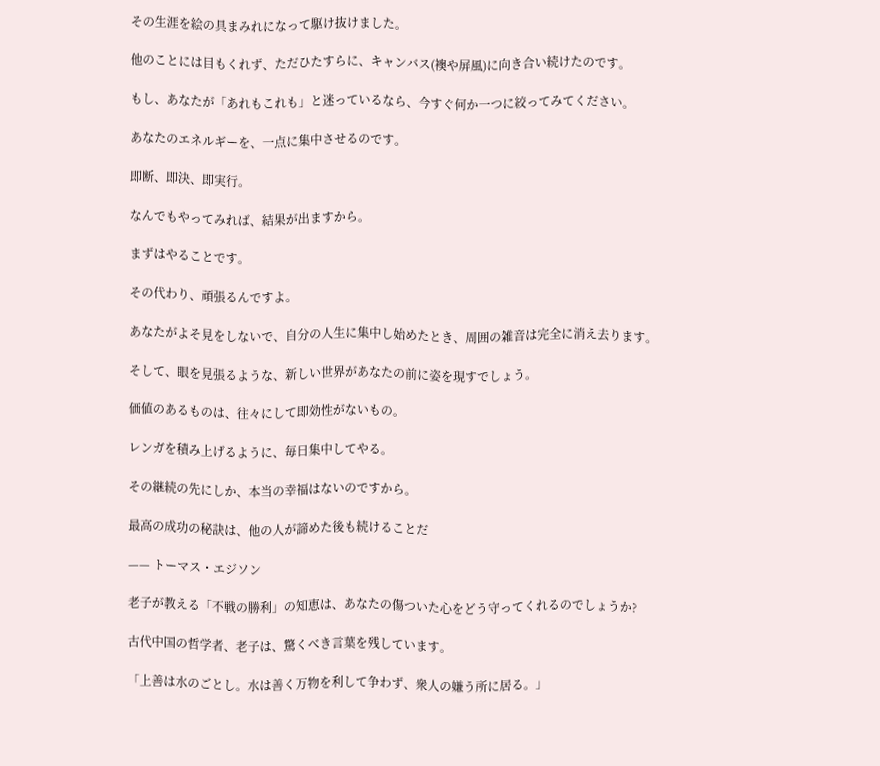その生涯を絵の具まみれになって駆け抜けました。

他のことには目もくれず、ただひたすらに、キャンバス(襖や屏風)に向き合い続けたのです。

もし、あなたが「あれもこれも」と迷っているなら、今すぐ何か一つに絞ってみてください。

あなたのエネルギーを、一点に集中させるのです。

即断、即決、即実行。

なんでもやってみれば、結果が出ますから。

まずはやることです。

その代わり、頑張るんですよ。

あなたがよそ見をしないで、自分の人生に集中し始めたとき、周囲の雑音は完全に消え去ります。

そして、眼を見張るような、新しい世界があなたの前に姿を現すでしょう。

価値のあるものは、往々にして即効性がないもの。

レンガを積み上げるように、毎日集中してやる。

その継続の先にしか、本当の幸福はないのですから。

最高の成功の秘訣は、他の人が諦めた後も続けることだ

—— トーマス・エジソン

老子が教える「不戦の勝利」の知恵は、あなたの傷ついた心をどう守ってくれるのでしょうか?

古代中国の哲学者、老子は、驚くべき言葉を残しています。

「上善は水のごとし。水は善く万物を利して争わず、衆人の嫌う所に居る。」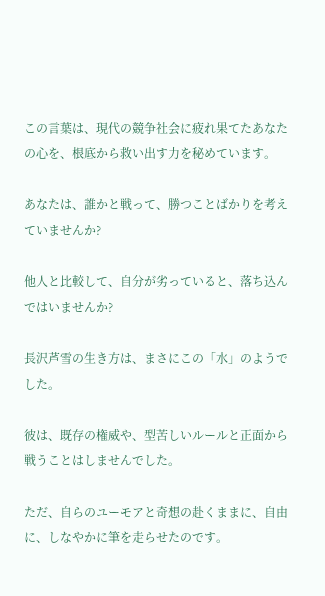この言葉は、現代の競争社会に疲れ果てたあなたの心を、根底から救い出す力を秘めています。

あなたは、誰かと戦って、勝つことばかりを考えていませんか?

他人と比較して、自分が劣っていると、落ち込んではいませんか?

長沢芦雪の生き方は、まさにこの「水」のようでした。

彼は、既存の権威や、型苦しいルールと正面から戦うことはしませんでした。

ただ、自らのユーモアと奇想の赴くままに、自由に、しなやかに筆を走らせたのです。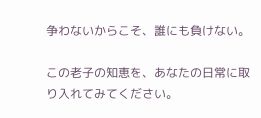争わないからこそ、誰にも負けない。

この老子の知恵を、あなたの日常に取り入れてみてください。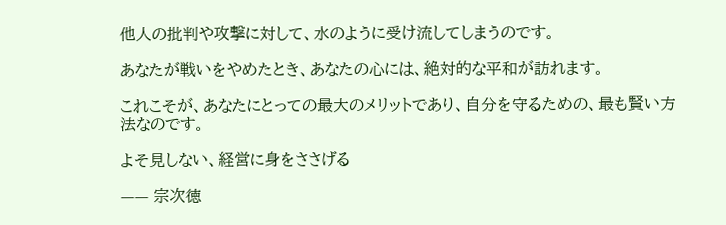他人の批判や攻撃に対して、水のように受け流してしまうのです。

あなたが戦いをやめたとき、あなたの心には、絶対的な平和が訪れます。

これこそが、あなたにとっての最大のメリットであり、自分を守るための、最も賢い方法なのです。

よそ見しない、経営に身をささげる

—— 宗次徳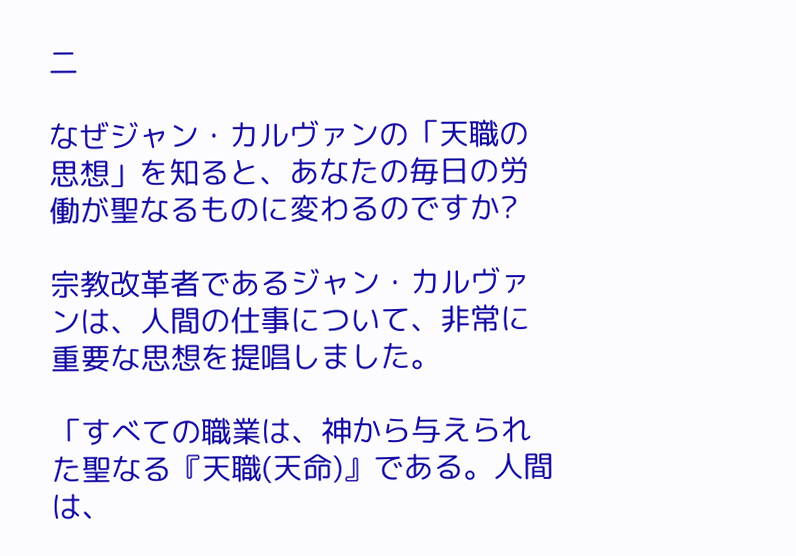二

なぜジャン・カルヴァンの「天職の思想」を知ると、あなたの毎日の労働が聖なるものに変わるのですか?

宗教改革者であるジャン・カルヴァンは、人間の仕事について、非常に重要な思想を提唱しました。

「すべての職業は、神から与えられた聖なる『天職(天命)』である。人間は、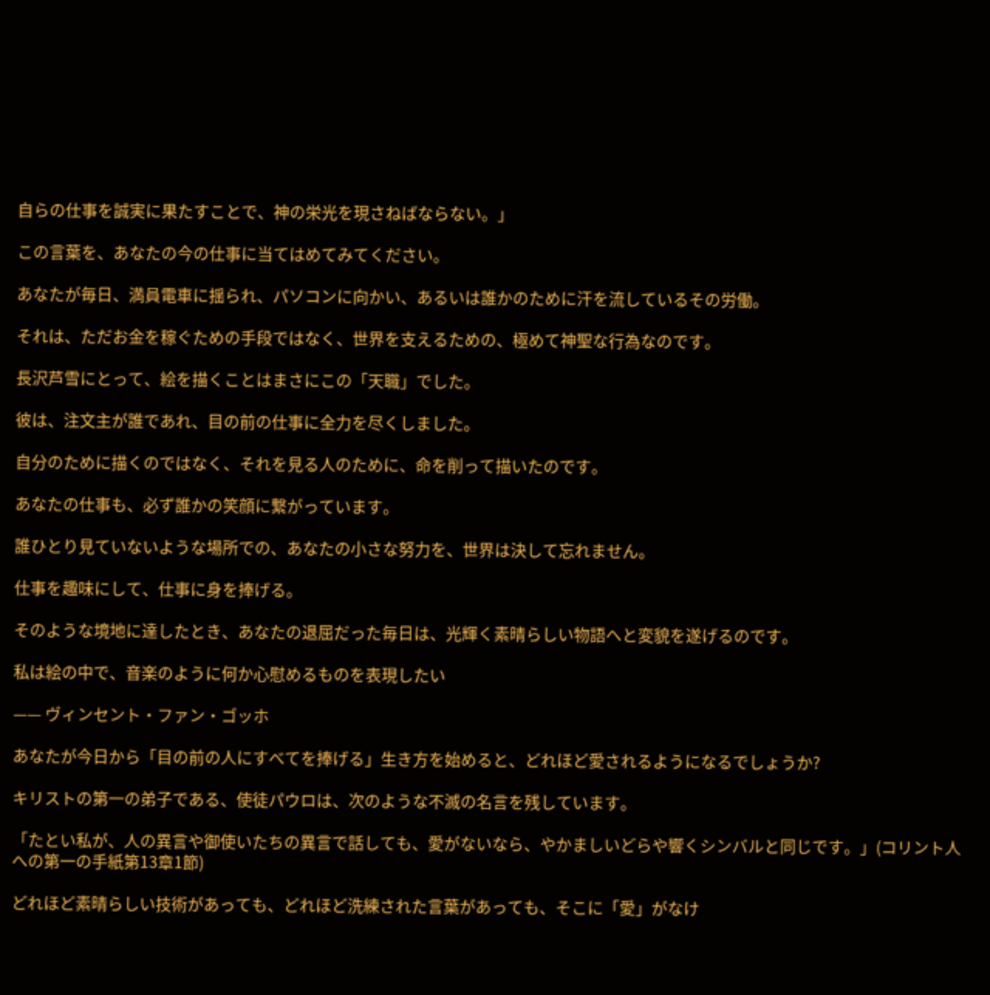自らの仕事を誠実に果たすことで、神の栄光を現さねばならない。」

この言葉を、あなたの今の仕事に当てはめてみてください。

あなたが毎日、満員電車に揺られ、パソコンに向かい、あるいは誰かのために汗を流しているその労働。

それは、ただお金を稼ぐための手段ではなく、世界を支えるための、極めて神聖な行為なのです。

長沢芦雪にとって、絵を描くことはまさにこの「天職」でした。

彼は、注文主が誰であれ、目の前の仕事に全力を尽くしました。

自分のために描くのではなく、それを見る人のために、命を削って描いたのです。

あなたの仕事も、必ず誰かの笑顔に繋がっています。

誰ひとり見ていないような場所での、あなたの小さな努力を、世界は決して忘れません。

仕事を趣味にして、仕事に身を捧げる。

そのような境地に達したとき、あなたの退屈だった毎日は、光輝く素晴らしい物語へと変貌を遂げるのです。

私は絵の中で、音楽のように何か心慰めるものを表現したい

—— ヴィンセント・ファン・ゴッホ

あなたが今日から「目の前の人にすべてを捧げる」生き方を始めると、どれほど愛されるようになるでしょうか?

キリストの第一の弟子である、使徒パウロは、次のような不滅の名言を残しています。

「たとい私が、人の異言や御使いたちの異言で話しても、愛がないなら、やかましいどらや響くシンバルと同じです。」(コリント人への第一の手紙第13章1節)

どれほど素晴らしい技術があっても、どれほど洗練された言葉があっても、そこに「愛」がなけ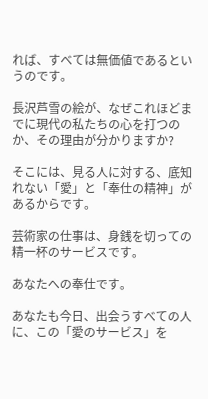れば、すべては無価値であるというのです。

長沢芦雪の絵が、なぜこれほどまでに現代の私たちの心を打つのか、その理由が分かりますか?

そこには、見る人に対する、底知れない「愛」と「奉仕の精神」があるからです。

芸術家の仕事は、身銭を切っての精一杯のサービスです。

あなたへの奉仕です。

あなたも今日、出会うすべての人に、この「愛のサービス」を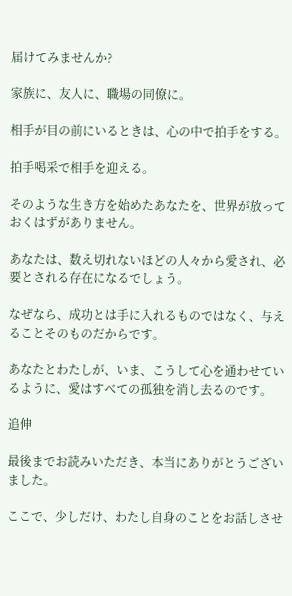届けてみませんか?

家族に、友人に、職場の同僚に。

相手が目の前にいるときは、心の中で拍手をする。

拍手喝采で相手を迎える。

そのような生き方を始めたあなたを、世界が放っておくはずがありません。

あなたは、数え切れないほどの人々から愛され、必要とされる存在になるでしょう。

なぜなら、成功とは手に入れるものではなく、与えることそのものだからです。

あなたとわたしが、いま、こうして心を通わせているように、愛はすべての孤独を消し去るのです。

追伸

最後までお読みいただき、本当にありがとうございました。

ここで、少しだけ、わたし自身のことをお話しさせ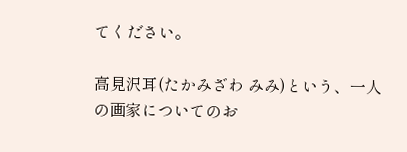てください。

高見沢耳(たかみざわ みみ)という、一人の画家についてのお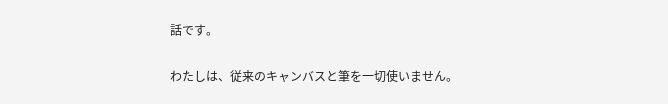話です。

わたしは、従来のキャンバスと筆を一切使いません。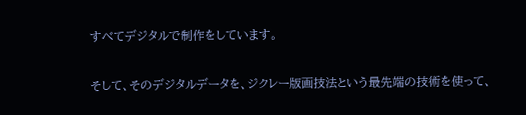すべてデジタルで制作をしています。

そして、そのデジタルデータを、ジクレー版画技法という最先端の技術を使って、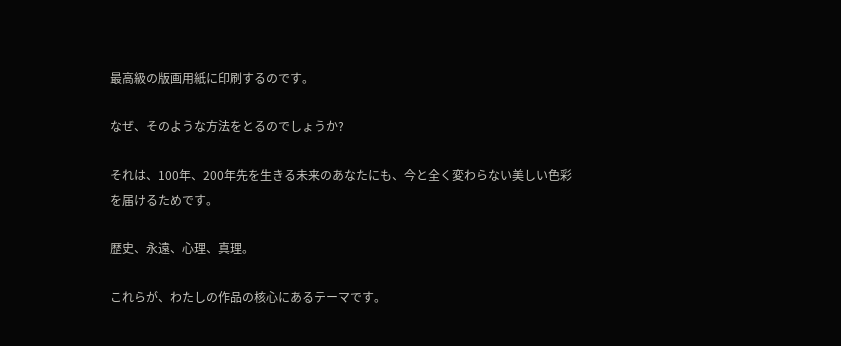最高級の版画用紙に印刷するのです。

なぜ、そのような方法をとるのでしょうか?

それは、100年、200年先を生きる未来のあなたにも、今と全く変わらない美しい色彩を届けるためです。

歴史、永遠、心理、真理。

これらが、わたしの作品の核心にあるテーマです。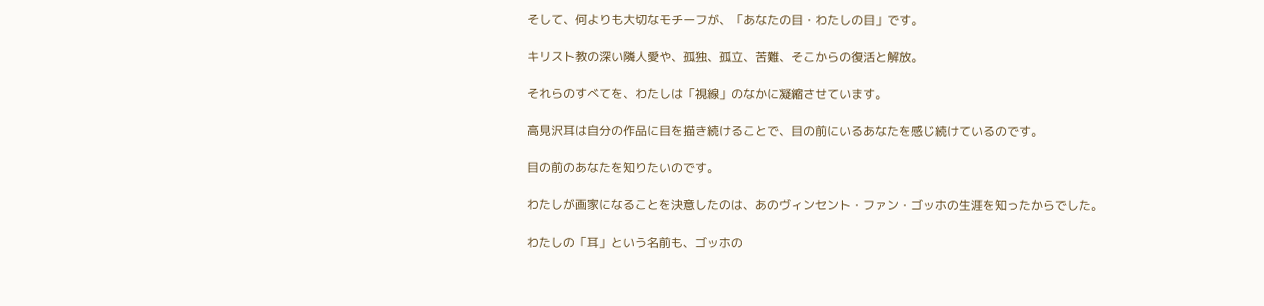そして、何よりも大切なモチーフが、「あなたの目・わたしの目」です。

キリスト教の深い隣人愛や、孤独、孤立、苦難、そこからの復活と解放。

それらのすべてを、わたしは「視線」のなかに凝縮させています。

高見沢耳は自分の作品に目を描き続けることで、目の前にいるあなたを感じ続けているのです。

目の前のあなたを知りたいのです。

わたしが画家になることを決意したのは、あのヴィンセント・ファン・ゴッホの生涯を知ったからでした。

わたしの「耳」という名前も、ゴッホの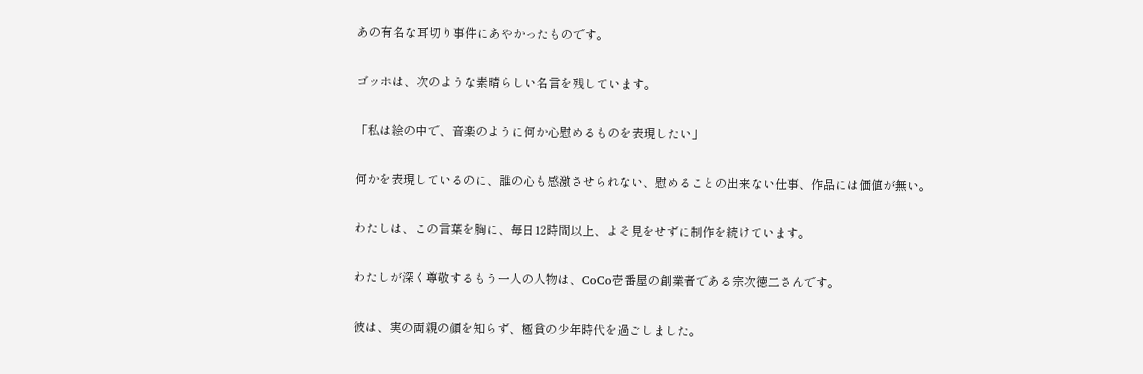あの有名な耳切り事件にあやかったものです。

ゴッホは、次のような素晴らしい名言を残しています。

「私は絵の中で、音楽のように何か心慰めるものを表現したい」

何かを表現しているのに、誰の心も感激させられない、慰めることの出来ない仕事、作品には価値が無い。

わたしは、この言葉を胸に、毎日12時間以上、よそ見をせずに制作を続けています。

わたしが深く尊敬するもう一人の人物は、CoCo壱番屋の創業者である宗次徳二さんです。

彼は、実の両親の顔を知らず、極貧の少年時代を過ごしました。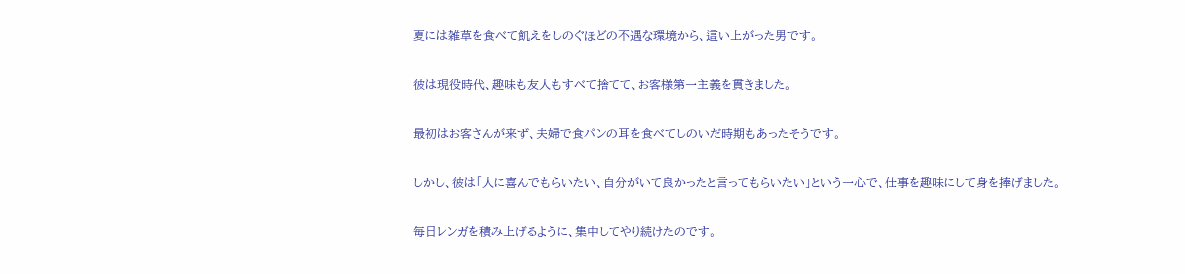夏には雑草を食べて飢えをしのぐほどの不遇な環境から、這い上がった男です。

彼は現役時代、趣味も友人もすべて捨てて、お客様第一主義を貫きました。

最初はお客さんが来ず、夫婦で食パンの耳を食べてしのいだ時期もあったそうです。

しかし、彼は「人に喜んでもらいたい、自分がいて良かったと言ってもらいたい」という一心で、仕事を趣味にして身を捧げました。

毎日レンガを積み上げるように、集中してやり続けたのです。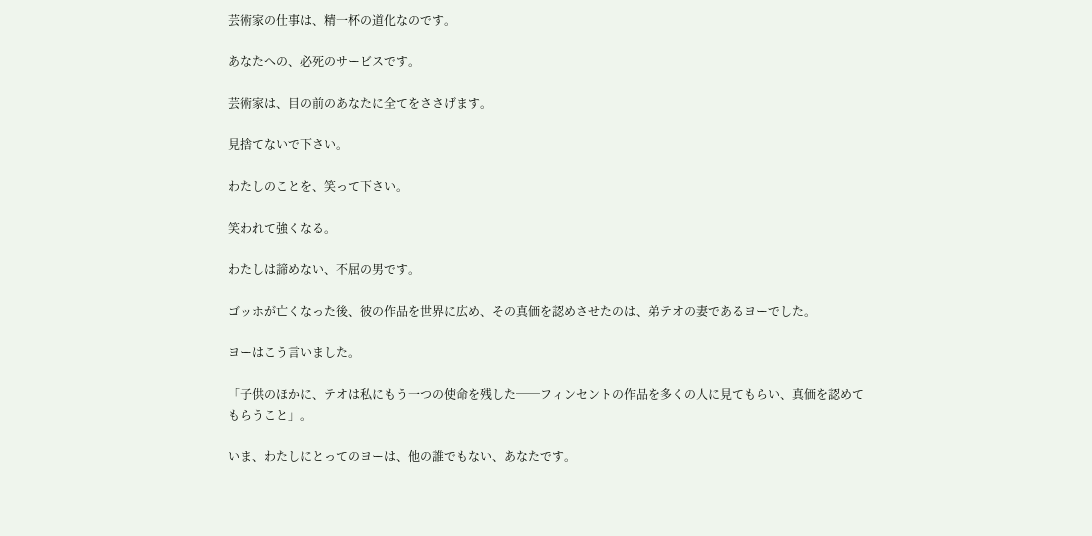芸術家の仕事は、精一杯の道化なのです。

あなたへの、必死のサービスです。

芸術家は、目の前のあなたに全てをささげます。

見捨てないで下さい。

わたしのことを、笑って下さい。

笑われて強くなる。

わたしは諦めない、不屈の男です。

ゴッホが亡くなった後、彼の作品を世界に広め、その真価を認めさせたのは、弟テオの妻であるヨーでした。

ヨーはこう言いました。

「子供のほかに、テオは私にもう一つの使命を残した──フィンセントの作品を多くの人に見てもらい、真価を認めてもらうこと」。

いま、わたしにとってのヨーは、他の誰でもない、あなたです。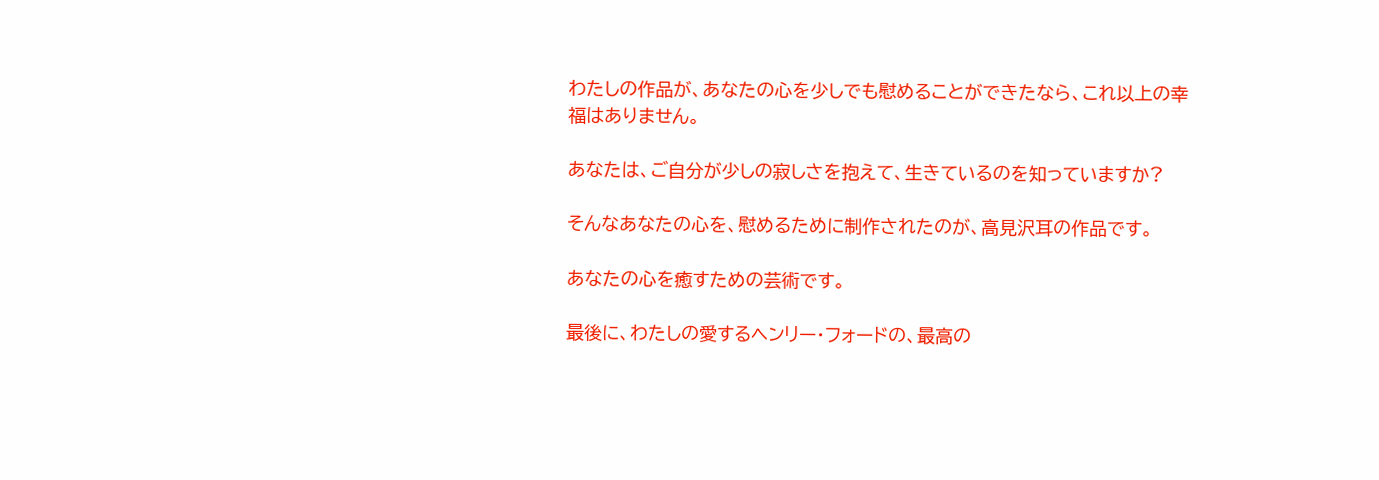わたしの作品が、あなたの心を少しでも慰めることができたなら、これ以上の幸福はありません。

あなたは、ご自分が少しの寂しさを抱えて、生きているのを知っていますか?

そんなあなたの心を、慰めるために制作されたのが、高見沢耳の作品です。

あなたの心を癒すための芸術です。

最後に、わたしの愛するヘンリー・フォードの、最高の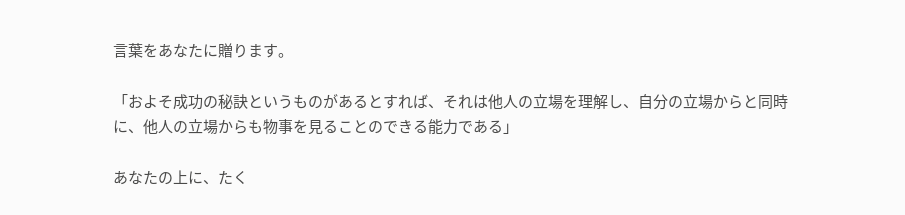言葉をあなたに贈ります。

「およそ成功の秘訣というものがあるとすれば、それは他人の立場を理解し、自分の立場からと同時に、他人の立場からも物事を見ることのできる能力である」

あなたの上に、たく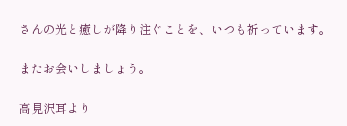さんの光と癒しが降り注ぐことを、いつも祈っています。

またお会いしましょう。

高見沢耳より